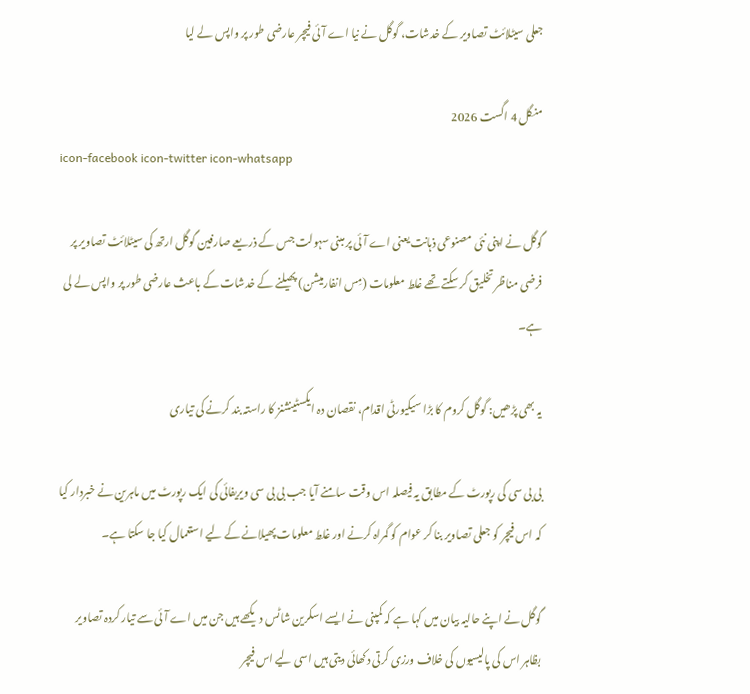جعلی سیٹلائٹ تصاویر کے خدشات، گوگل نے نیا اے آئی فیچر عارضی طور پر واپس لے لیا

منگل 4 اگست 2026
icon-facebook icon-twitter icon-whatsapp

گوگل نے اپنی نئی مصنوعی ذہانت یعنی اے آئی پر مبنی سہولت جس کے ذریعے صارفین گوگل ارتھ کی سیٹلائٹ تصاویر پر فرضی مناظر تخلیق کر سکتے تھے غلط معلومات (مِس انفارمیشن) پھیلنے کے خدشات کے باعث عارضی طور پر واپس لے لی ہے۔

یہ بھی پڑھیں: گوگل کروم کا بڑا سیکیورٹی اقدام، نقصان دہ ایکسٹینشنز کا راستہ بند کرنے کی تیاری

بی بی سی کی رپورٹ کے مطابق یہ فیصلہ اس وقت سامنے آیا جب بی بی سی ویریفائی کی ایک رپورٹ میں ماہرین نے خبردار کیا کہ اس فیچر کو جعلی تصاویر بنا کر عوام کو گمراہ کرنے اور غلط معلومات پھیلانے کے لیے استعمال کیا جا سکتا ہے۔

گوگل نے اپنے حالیہ بیان میں کہا ہے کہ کمپنی نے ایسے اسکرین شاٹس دیکھے ہیں جن میں اے آئی سے تیار کردہ تصاویر بظاہر اس کی پالیسیوں کی خلاف ورزی کرتی دکھائی دیتی ہیں اسی لیے اس فیچر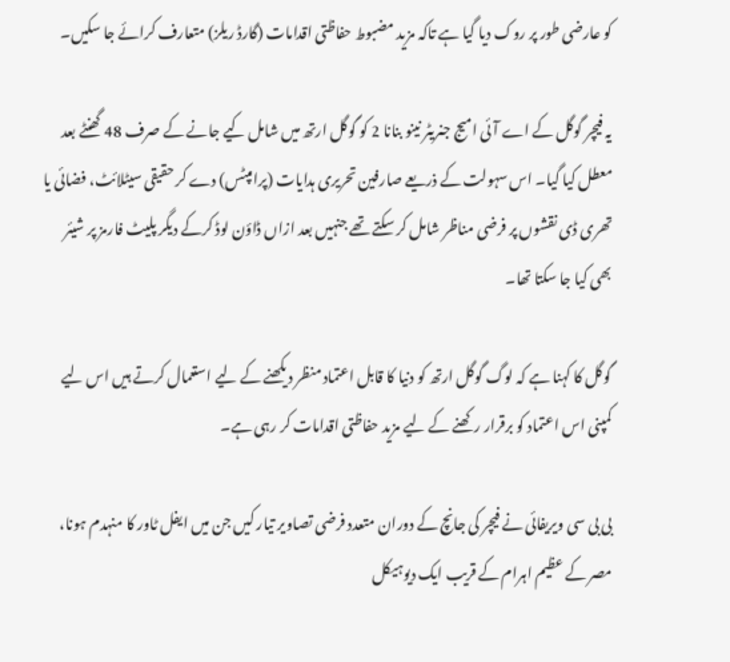کو عارضی طور پر روک دیا گیا ہے تاکہ مزید مضبوط حفاظتی اقدامات (گارڈ ریلز) متعارف کرائے جا سکیں۔

یہ فیچر گوگل کے اے آئی امیج جنریٹر نینو بنانا 2 کو گوگل ارتھ میں شامل کیے جانے کے صرف 48 گھنٹے بعد معطل کیا گیا۔ اس سہولت کے ذریعے صارفین تحریری ہدایات (پرامپٹس) دے کر حقیقی سیٹلائٹ، فضائی یا تھری ڈی نقشوں پر فرضی مناظر شامل کر سکتے تھے جنہیں بعد ازاں ڈاؤن لوڈ کرکے دیگر پلیٹ فارمز پر شیئر بھی کیا جا سکتا تھا۔

گوگل کا کہنا ہے کہ لوگ گوگل ارتھ کو دنیا کا قابل اعتماد منظر دیکھنے کے لیے استعمال کرتے ہیں اس لیے کمپنی اس اعتماد کو برقرار رکھنے کے لیے مزید حفاظتی اقدامات کر رہی ہے۔

بی بی سی ویریفائی نے فیچر کی جانچ کے دوران متعدد فرضی تصاویر تیار کیں جن میں ایفل ٹاور کا منہدم ہونا، مصر کے عظیم اہرام کے قریب ایک دیوہیکل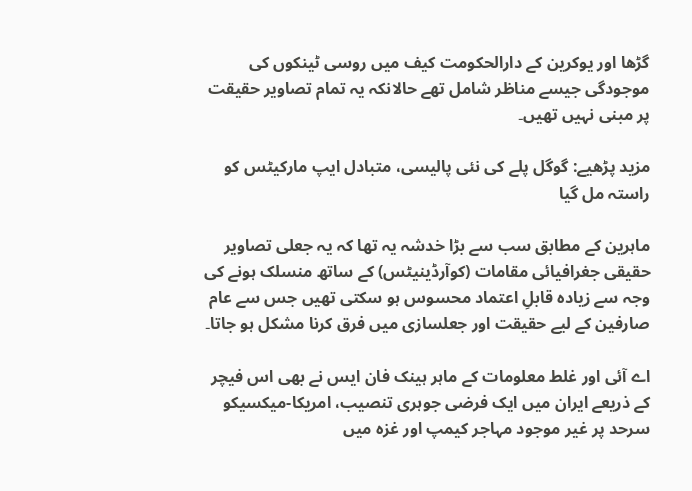گڑھا اور یوکرین کے دارالحکومت کیف میں روسی ٹینکوں کی موجودگی جیسے مناظر شامل تھے حالانکہ یہ تمام تصاویر حقیقت پر مبنی نہیں تھیں۔

مزید پڑھیے: گوگل پلے کی نئی پالیسی، متبادل ایپ مارکیٹس کو راستہ مل گیا

ماہرین کے مطابق سب سے بڑا خدشہ یہ تھا کہ یہ جعلی تصاویر حقیقی جغرافیائی مقامات (کوآرڈینیٹس) کے ساتھ منسلک ہونے کی وجہ سے زیادہ قابلِ اعتماد محسوس ہو سکتی تھیں جس سے عام صارفین کے لیے حقیقت اور جعلسازی میں فرق کرنا مشکل ہو جاتا۔

اے آئی اور غلط معلومات کے ماہر ہینک فان ایس نے بھی اس فیچر کے ذریعے ایران میں ایک فرضی جوہری تنصیب، امریکا-میکسیکو سرحد پر غیر موجود مہاجر کیمپ اور غزہ میں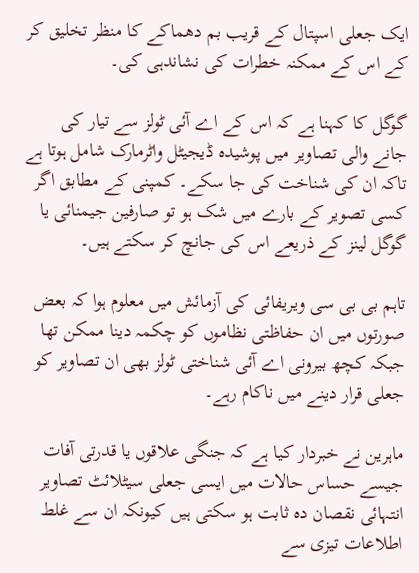ایک جعلی اسپتال کے قریب بم دھماکے کا منظر تخلیق کر کے اس کے ممکنہ خطرات کی نشاندہی کی۔

گوگل کا کہنا ہے کہ اس کے اے آئی ٹولز سے تیار کی جانے والی تصاویر میں پوشیدہ ڈیجیٹل واٹرمارک شامل ہوتا ہے تاکہ ان کی شناخت کی جا سکے۔ کمپنی کے مطابق اگر کسی تصویر کے بارے میں شک ہو تو صارفین جیمنائی یا گوگل لینز کے ذریعے اس کی جانچ کر سکتے ہیں۔

تاہم بی بی سی ویریفائی کی آزمائش میں معلوم ہوا کہ بعض صورتوں میں ان حفاظتی نظاموں کو چکمہ دینا ممکن تھا جبکہ کچھ بیرونی اے آئی شناختی ٹولز بھی ان تصاویر کو جعلی قرار دینے میں ناکام رہے۔

ماہرین نے خبردار کیا ہے کہ جنگی علاقوں یا قدرتی آفات جیسے حساس حالات میں ایسی جعلی سیٹلائٹ تصاویر انتہائی نقصان دہ ثابت ہو سکتی ہیں کیونکہ ان سے غلط اطلاعات تیزی سے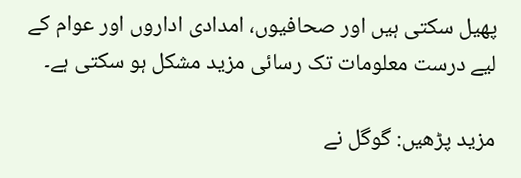پھیل سکتی ہیں اور صحافیوں، امدادی اداروں اور عوام کے لیے درست معلومات تک رسائی مزید مشکل ہو سکتی ہے۔

مزید پڑھیں: گوگل نے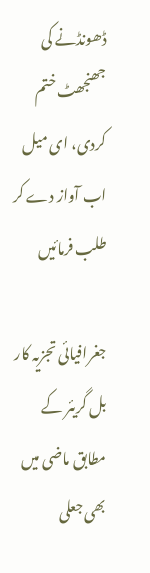ڈھونڈنے کی جھنجھٹ ختم کردی، ای میل اب آواز دے کر طلب فرمائیں

جغرافیائی تجزیہ کار بل گریئر کے مطابق ماضی میں بھی جعلی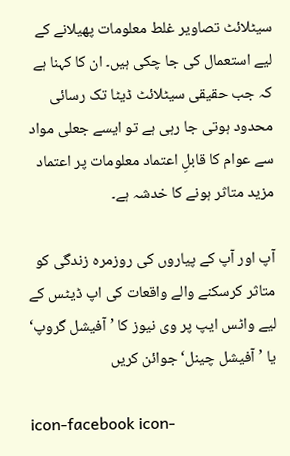سیٹلائٹ تصاویر غلط معلومات پھیلانے کے لیے استعمال کی جا چکی ہیں۔ ان کا کہنا ہے کہ جب حقیقی سیٹلائٹ ڈیٹا تک رسائی محدود ہوتی جا رہی ہے تو ایسے جعلی مواد سے عوام کا قابلِ اعتماد معلومات پر اعتماد مزید متاثر ہونے کا خدشہ ہے۔

آپ اور آپ کے پیاروں کی روزمرہ زندگی کو متاثر کرسکنے والے واقعات کی اپ ڈیٹس کے لیے واٹس ایپ پر وی نیوز کا ’آفیشل گروپ‘ یا ’آفیشل چینل‘ جوائن کریں

icon-facebook icon-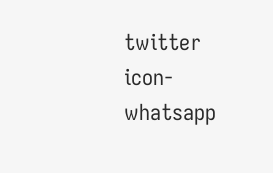twitter icon-whatsapp